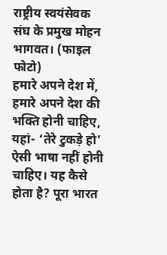राष्ट्रीय स्वयंसेवक संघ के प्रमुख मोहन भागवत। (फाइल फोटो)
हमारे अपने देश में, हमारे अपने देश की भक्ति होनी चाहिए, यहां- ‘तेरे टुकड़े हो’ ऐसी भाषा नहीं होनी चाहिए। यह कैसे होता है? पूरा भारत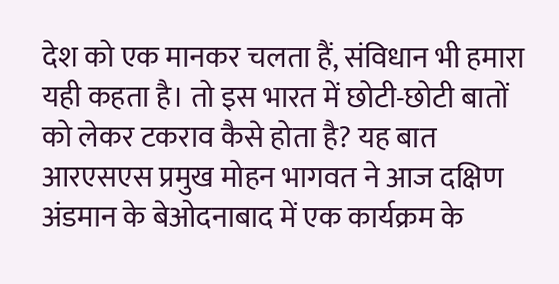देश को एक मानकर चलता हैं, संविधान भी हमारा यही कहता है। तो इस भारत में छोटी-छोटी बातों को लेकर टकराव कैसे होता है? यह बात आरएसएस प्रमुख मोहन भागवत ने आज दक्षिण अंडमान के बेओदनाबाद में एक कार्यक्रम के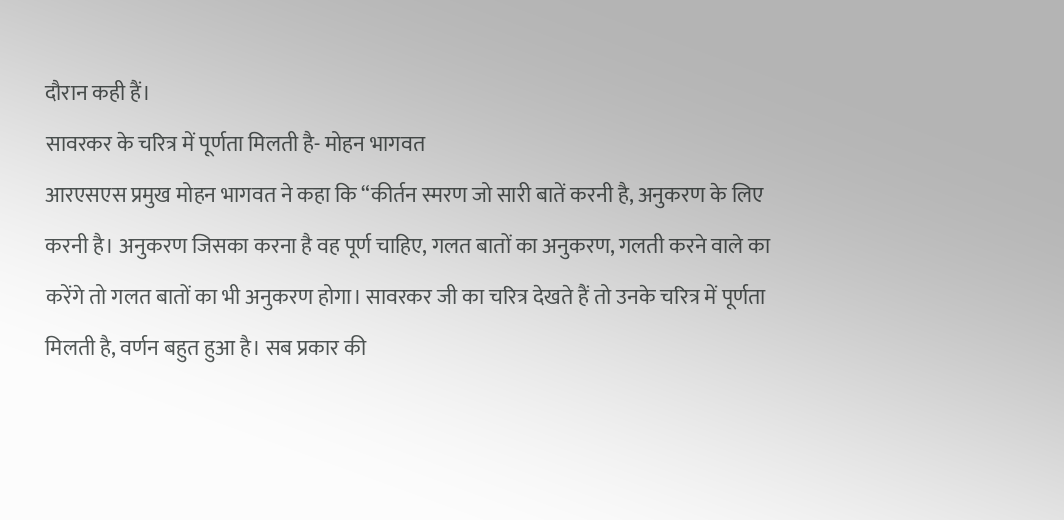दौरान कही हैं।
सावरकर के चरित्र में पूर्णता मिलती है- मोहन भागवत
आरएसएस प्रमुख मोहन भागवत ने कहा कि “कीर्तन स्मरण जो सारी बातें करनी है, अनुकरण के लिए करनी है। अनुकरण जिसका करना है वह पूर्ण चाहिए, गलत बातों का अनुकरण, गलती करने वाले का करेंगे तो गलत बातों का भी अनुकरण होगा। सावरकर जी का चरित्र देखते हैं तो उनके चरित्र में पूर्णता मिलती है, वर्णन बहुत हुआ है। सब प्रकार की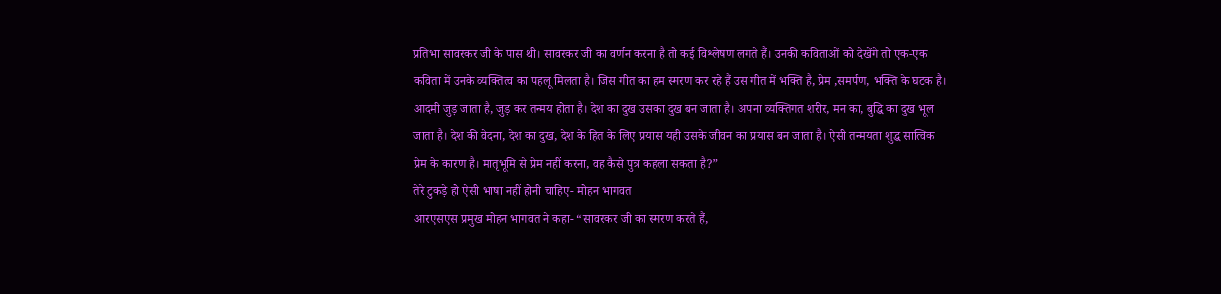प्रतिभा सावरकर जी के पास थी। सावरकर जी का वर्णन करना है तो कई विश्लेषण लगते हैं। उनकी कविताओं को देखेंगे तो एक-एक कविता में उनके व्यक्तित्व का पहलू मिलता है। जिस गीत का हम स्मरण कर रहे हैं उस गीत में भक्ति है, प्रेम ,समर्पण, भक्ति के घटक है। आदमी जुड़ जाता है, जुड़ कर तन्मय होता है। देश का दुख उसका दुख बन जाता है। अपना व्यक्तिगत शरीर, मन का, बुद्धि का दुख भूल जाता है। देश की वेदना, देश का दुख, देश के हित के लिए प्रयास यही उसके जीवन का प्रयास बन जाता है। ऐसी तन्मयता शुद्ध सात्विक प्रेम के कारण है। मातृभूमि से प्रेम नहीं करना, वह कैसे पुत्र कहला सकता है?”
तेरे टुकड़े हो ऐसी भाषा नहीं होनी चाहिए- मोहन भागवत
आरएसएस प्रमुख मोहन भागवत ने कहा- “सावरकर जी का स्मरण करते हैं,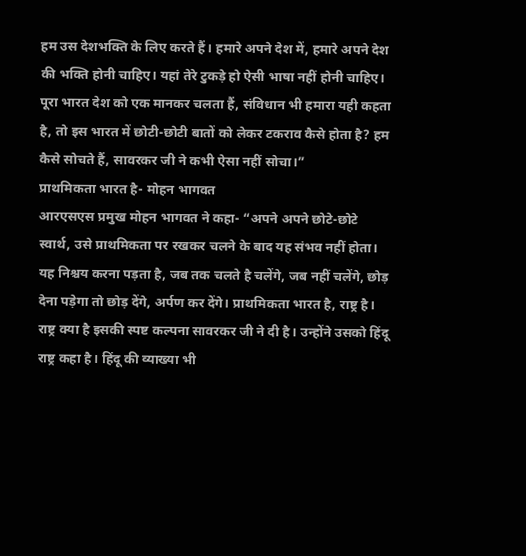हम उस देशभक्ति के लिए करते हैं। हमारे अपने देश में, हमारे अपने देश की भक्ति होनी चाहिए। यहां तेरे टुकड़े हो ऐसी भाषा नहीं होनी चाहिए। पूरा भारत देश को एक मानकर चलता हैं, संविधान भी हमारा यही कहता है, तो इस भारत में छोटी-छोटी बातों को लेकर टकराव कैसे होता है? हम कैसे सोचते हैं, सावरकर जी ने कभी ऐसा नहीं सोचा।”
प्राथमिकता भारत है- मोहन भागवत
आरएसएस प्रमुख मोहन भागवत ने कहा- “अपने अपने छोटे-छोटे स्वार्थ, उसे प्राथमिकता पर रखकर चलने के बाद यह संभव नहीं होता। यह निश्चय करना पड़ता है, जब तक चलते है चलेंगे, जब नहीं चलेंगे, छोड़ देना पड़ेगा तो छोड़ देंगे, अर्पण कर देंगे। प्राथमिकता भारत है, राष्ट्र है। राष्ट्र क्या है इसकी स्पष्ट कल्पना सावरकर जी ने दी है। उन्होंने उसको हिंदू राष्ट्र कहा है। हिंदू की व्याख्या भी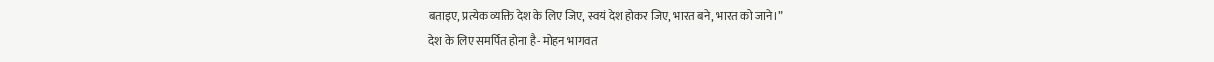बताइए, प्रत्येक व्यक्ति देश के लिए जिए, स्वयं देश होकर जिए, भारत बने, भारत को जाने।”
देश के लिए समर्पित होना है- मोहन भागवत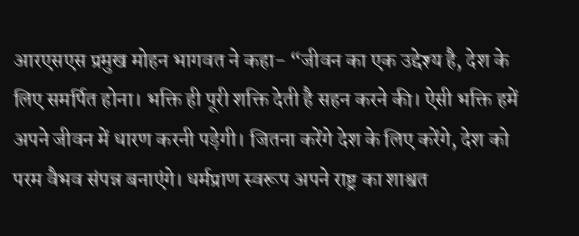आरएसएस प्रमुख मोहन भागवत ने कहा- “जीवन का एक उद्देश्य है, देश के लिए समर्पित होना। भक्ति ही पूरी शक्ति देती है सहन करने की। ऐसी भक्ति हमें अपने जीवन में धारण करनी पड़ेगी। जितना करेंगे देश के लिए करेंगे, देश को परम वैभव संपन्न बनाएंगे। धर्मप्राण स्वरूप अपने राष्ट्र का शाश्वत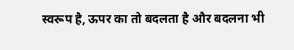स्वरूप है, ऊपर का तो बदलता है और बदलना भी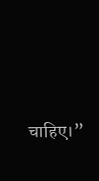चाहिए।”